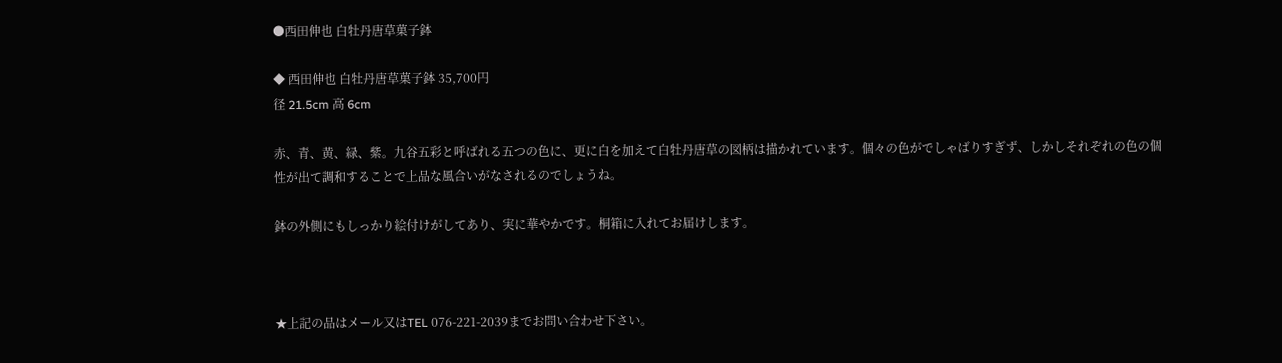●西田伸也 白牡丹唐草菓子鉢

◆ 西田伸也 白牡丹唐草菓子鉢 35,700円
径 21.5cm 高 6cm

赤、青、黄、緑、紫。九谷五彩と呼ばれる五つの色に、更に白を加えて白牡丹唐草の図柄は描かれています。個々の色がでしゃばりすぎず、しかしそれぞれの色の個性が出て調和することで上品な風合いがなされるのでしょうね。

鉢の外側にもしっかり絵付けがしてあり、実に華やかです。桐箱に入れてお届けします。



★上記の品はメール又はTEL 076-221-2039までお問い合わせ下さい。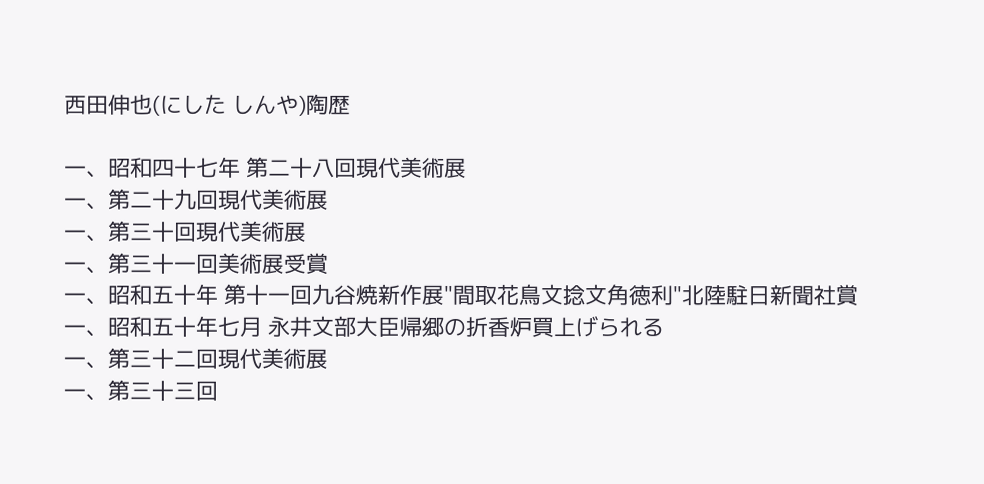西田伸也(にした しんや)陶歴

一、昭和四十七年 第二十八回現代美術展
一、第二十九回現代美術展
一、第三十回現代美術展
一、第三十一回美術展受賞
一、昭和五十年 第十一回九谷焼新作展"間取花鳥文捻文角徳利"北陸駐日新聞社賞
一、昭和五十年七月 永井文部大臣帰郷の折香炉買上げられる
一、第三十二回現代美術展
一、第三十三回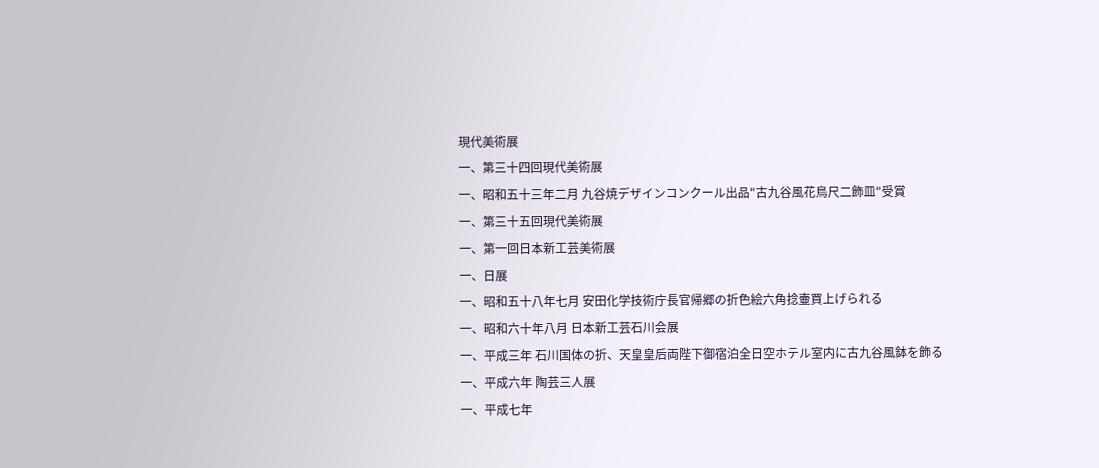現代美術展
一、第三十四回現代美術展
一、昭和五十三年二月 九谷焼デザインコンクール出品"古九谷風花鳥尺二飾皿"受賞
一、第三十五回現代美術展
一、第一回日本新工芸美術展
一、日展
一、昭和五十八年七月 安田化学技術庁長官帰郷の折色絵六角捻壷買上げられる
一、昭和六十年八月 日本新工芸石川会展
一、平成三年 石川国体の折、天皇皇后両陛下御宿泊全日空ホテル室内に古九谷風鉢を飾る
一、平成六年 陶芸三人展
一、平成七年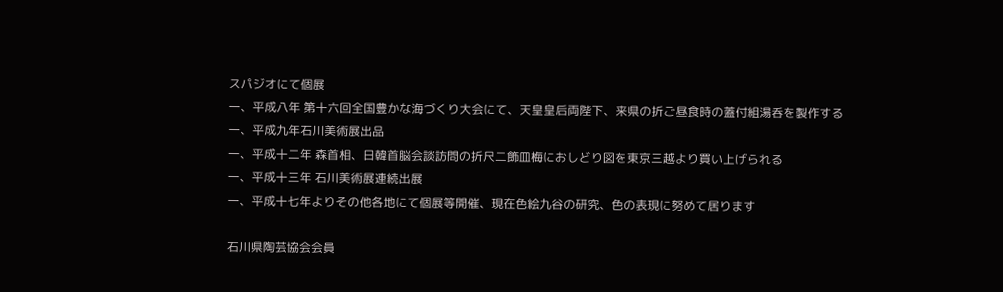スパジオにて個展
一、平成八年 第十六回全国豊かな海づくり大会にて、天皇皇后両陛下、来県の折ご昼食時の蓋付組湯呑を製作する
一、平成九年石川美術展出品
一、平成十二年 森首相、日韓首脳会談訪問の折尺二飾皿梅におしどり図を東京三越より買い上げられる
一、平成十三年 石川美術展連続出展
一、平成十七年よりその他各地にて個展等開催、現在色絵九谷の研究、色の表現に努めて居ります

石川県陶芸協会会員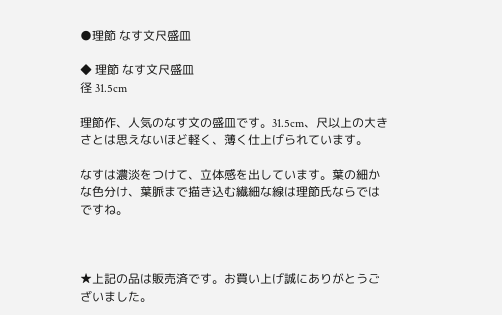●理節 なす文尺盛皿

◆ 理節 なす文尺盛皿
径 31.5cm

理節作、人気のなす文の盛皿です。31.5cm、尺以上の大きさとは思えないほど軽く、薄く仕上げられています。

なすは濃淡をつけて、立体感を出しています。葉の細かな色分け、葉脈まで描き込む繊細な線は理節氏ならではですね。



★上記の品は販売済です。お買い上げ誠にありがとうございました。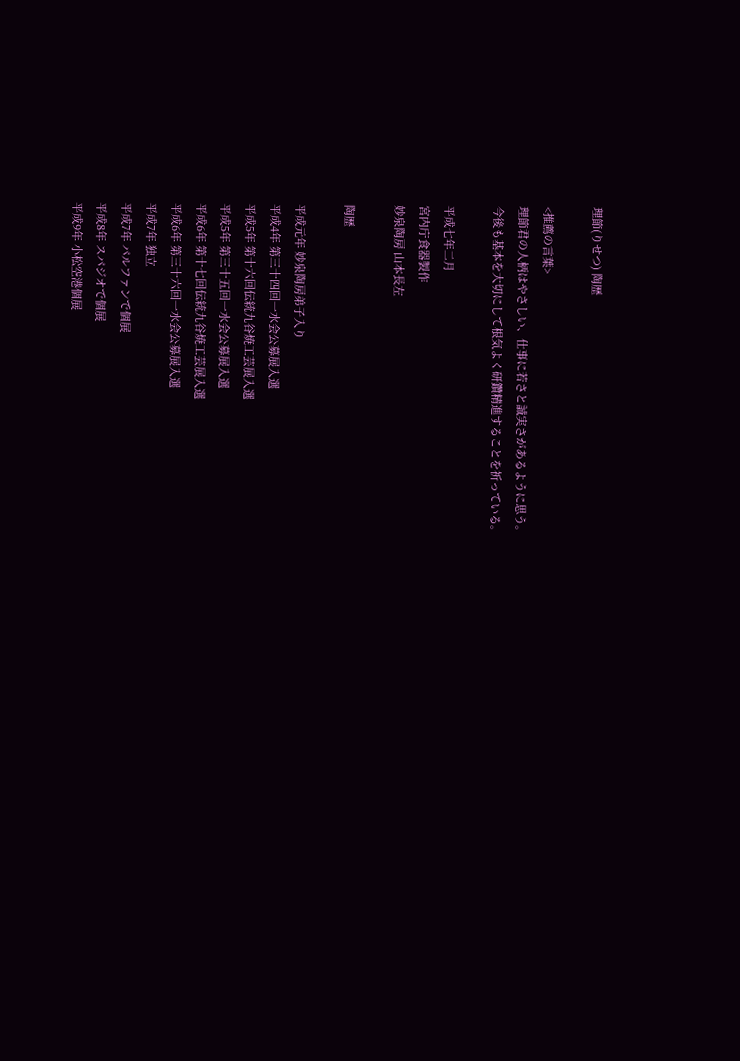理節(りせつ) 陶歴

<推薦の言葉>
理節君の人柄はやさしい、仕事に若さと誠実さがあるように思う。
今後も基本を大切にして根気よく研鑽精進することを祈っている。

平成七年二月
宮内庁食器製作
妙泉陶房 山本長左

陶歴

平成元年 妙泉陶房弟子入り
平成4年 第三十四回一水会公募展入選
平成5年 第十六回伝統九谷焼工芸展入選
平成5年 第三十五回一水会公募展入選
平成6年 第十七回伝統九谷焼工芸展入選
平成6年 第三十六回一水会公募展入選
平成7年 独立
平成7年 パルファンで個展
平成8年 スパジオで個展
平成9年 小松空港個展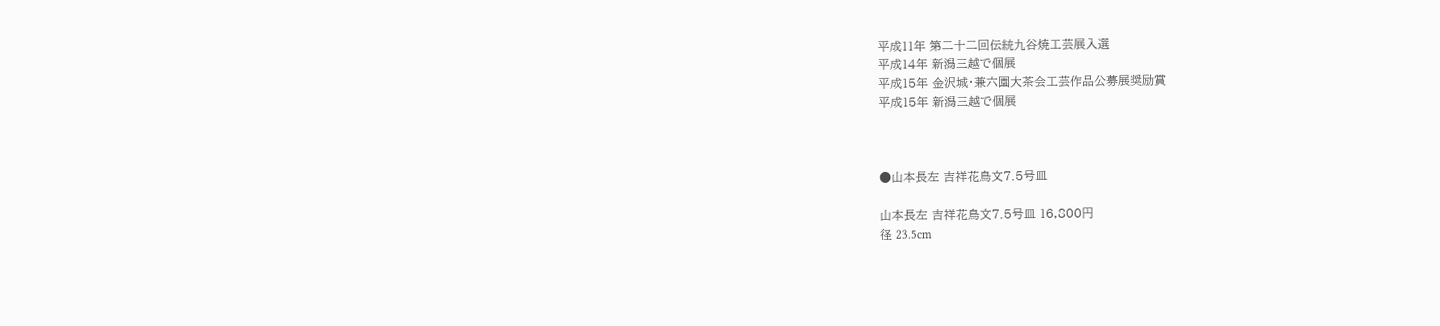平成11年 第二十二回伝統九谷焼工芸展入選
平成14年 新潟三越で個展
平成15年 金沢城・兼六園大茶会工芸作品公募展奨励賞
平成15年 新潟三越で個展



●山本長左 吉祥花鳥文7.5号皿

山本長左 吉祥花鳥文7.5号皿 16,800円
径 23.5cm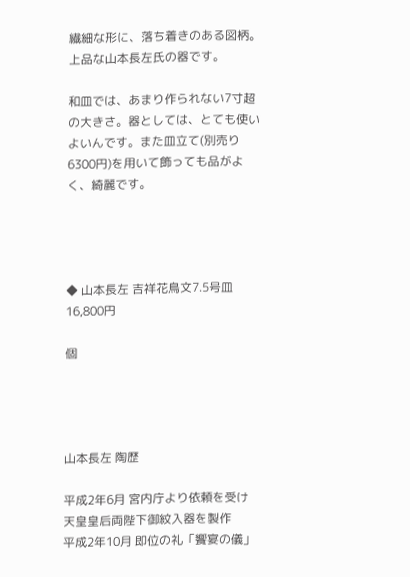繊細な形に、落ち着きのある図柄。上品な山本長左氏の器です。

和皿では、あまり作られない7寸超の大きさ。器としては、とても使いよいんです。また皿立て(別売り6300円)を用いて飾っても品がよく、綺麗です。




◆ 山本長左 吉祥花鳥文7.5号皿 16,800円

個




山本長左 陶歴

平成2年6月 宮内庁より依頼を受け天皇皇后両陛下御紋入器を製作
平成2年10月 即位の礼「饗宴の儀」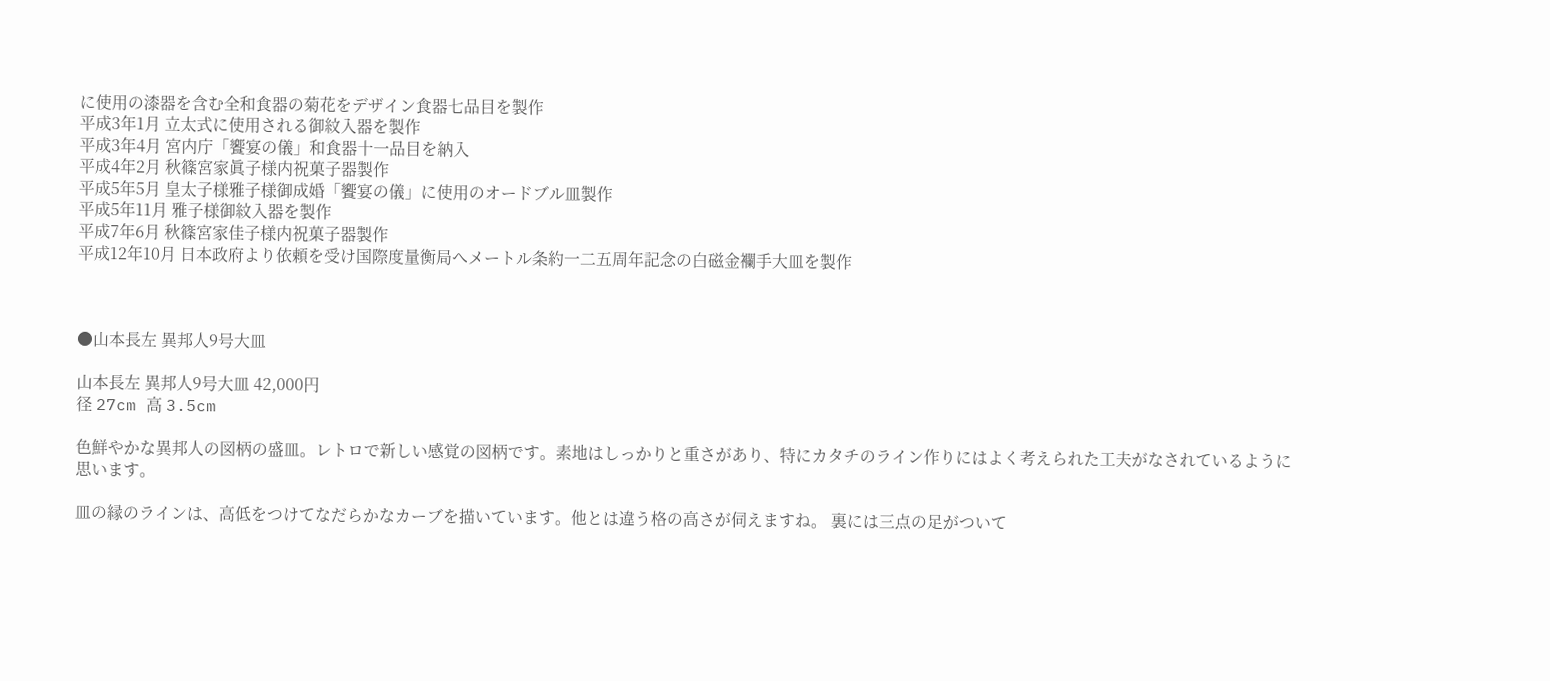に使用の漆器を含む全和食器の菊花をデザイン食器七品目を製作
平成3年1月 立太式に使用される御紋入器を製作
平成3年4月 宮内庁「饗宴の儀」和食器十一品目を納入
平成4年2月 秋篠宮家眞子様内祝菓子器製作
平成5年5月 皇太子様雅子様御成婚「饗宴の儀」に使用のオードブル皿製作
平成5年11月 雅子様御紋入器を製作
平成7年6月 秋篠宮家佳子様内祝菓子器製作
平成12年10月 日本政府より依頼を受け国際度量衡局へメートル条約一二五周年記念の白磁金襴手大皿を製作



●山本長左 異邦人9号大皿

山本長左 異邦人9号大皿 42,000円
径 27cm 高 3.5cm

色鮮やかな異邦人の図柄の盛皿。レトロで新しい感覚の図柄です。素地はしっかりと重さがあり、特にカタチのライン作りにはよく考えられた工夫がなされているように思います。

皿の縁のラインは、高低をつけてなだらかなカーブを描いています。他とは違う格の高さが伺えますね。 裏には三点の足がついて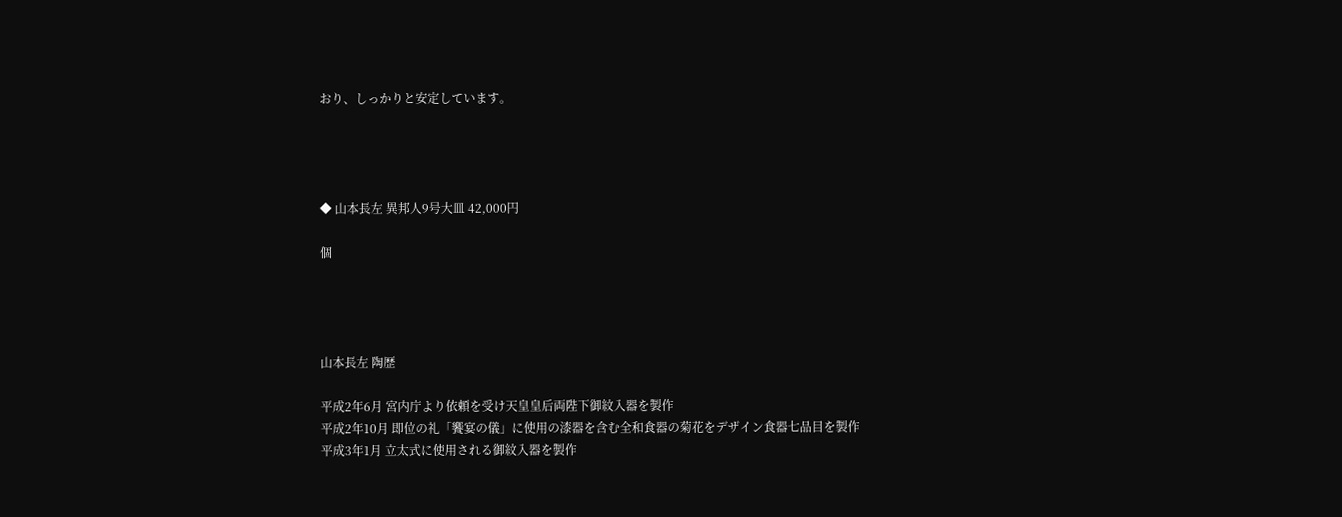おり、しっかりと安定しています。




◆ 山本長左 異邦人9号大皿 42,000円

個




山本長左 陶歴

平成2年6月 宮内庁より依頼を受け天皇皇后両陛下御紋入器を製作
平成2年10月 即位の礼「饗宴の儀」に使用の漆器を含む全和食器の菊花をデザイン食器七品目を製作
平成3年1月 立太式に使用される御紋入器を製作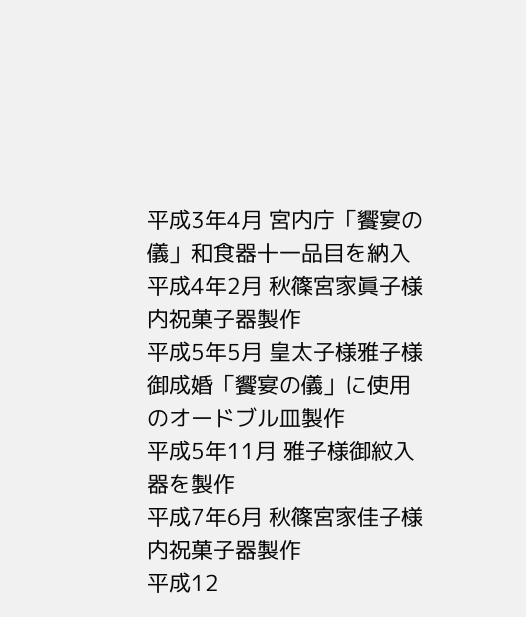平成3年4月 宮内庁「饗宴の儀」和食器十一品目を納入
平成4年2月 秋篠宮家眞子様内祝菓子器製作
平成5年5月 皇太子様雅子様御成婚「饗宴の儀」に使用のオードブル皿製作
平成5年11月 雅子様御紋入器を製作
平成7年6月 秋篠宮家佳子様内祝菓子器製作
平成12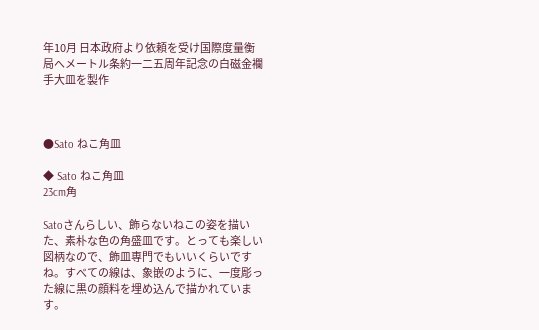年10月 日本政府より依頼を受け国際度量衡局へメートル条約一二五周年記念の白磁金襴手大皿を製作



●Sato ねこ角皿

◆ Sato ねこ角皿
23cm角

Satoさんらしい、飾らないねこの姿を描いた、素朴な色の角盛皿です。とっても楽しい図柄なので、飾皿専門でもいいくらいですね。すべての線は、象嵌のように、一度彫った線に黒の顔料を埋め込んで描かれています。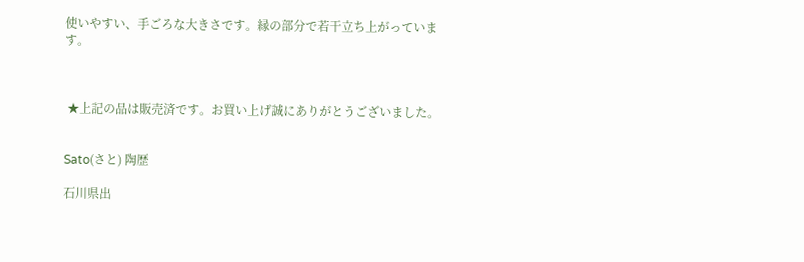使いやすい、手ごろな大きさです。縁の部分で若干立ち上がっています。



 ★上記の品は販売済です。お買い上げ誠にありがとうございました。


Sato(さと) 陶歴

石川県出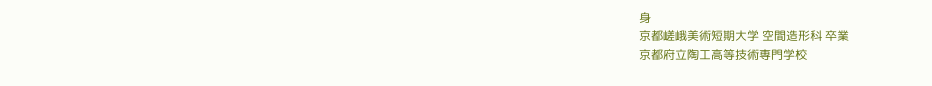身
京都嵯峨美術短期大学 空間造形科 卒業
京都府立陶工高等技術専門学校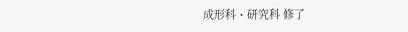成形科・研究科 修了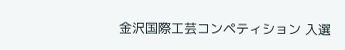金沢国際工芸コンペティション 入選